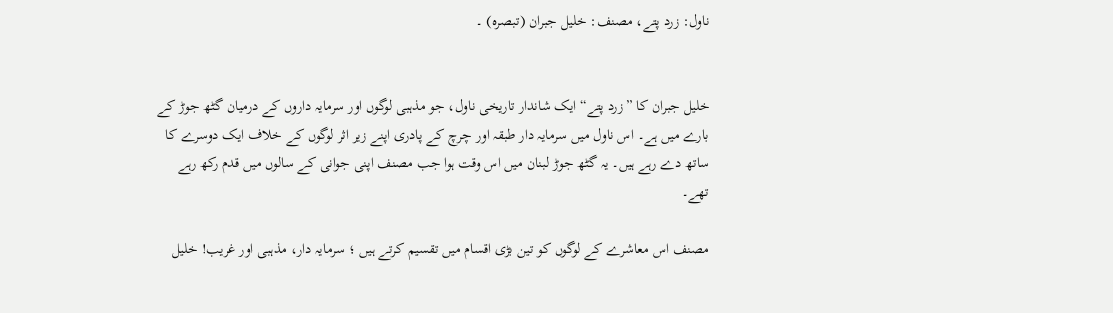ناول: زرد پتے، مصنف: خلیل جبران (تبصرہ) ۔


خلیل جبران کا ”زرد پتے“ ایک شاندار تاریخی ناول، جو مذہبی لوگوں اور سرمایہ داروں کے درمیان گٹھ جوڑ کے بارے میں ہے۔ اس ناول میں سرمایہ دار طبقہ اور چرچ کے پادری اپنے زیر اثر لوگوں کے خلاف ایک دوسرے کا ساتھ دے رہے ہیں۔ یہ گٹھ جوڑ لبنان میں اس وقت ہوا جب مصنف اپنی جوانی کے سالوں میں قدم رکھ رہے تھے۔

مصنف اس معاشرے کے لوگوں کو تین بڑی اقسام میں تقسیم کرتے ہیں ؛ سرمایہ دار، مذہبی اور غریب! خلیل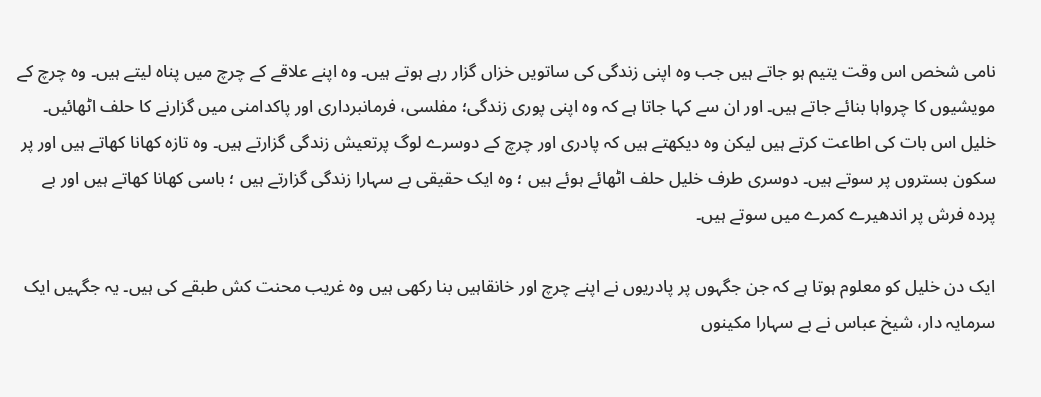نامی شخص اس وقت یتیم ہو جاتے ہیں جب وہ اپنی زندگی کی ساتویں خزاں گزار رہے ہوتے ہیں۔ وہ اپنے علاقے کے چرچ میں پناہ لیتے ہیں۔ وہ چرچ کے مویشیوں کا چرواہا بنائے جاتے ہیں۔ اور ان سے کہا جاتا ہے کہ وہ اپنی پوری زندگی؛ مفلسی، فرمانبرداری اور پاکدامنی میں گزارنے کا حلف اٹھائیں۔ خلیل اس بات کی اطاعت کرتے ہیں لیکن وہ دیکھتے ہیں کہ پادری اور چرچ کے دوسرے لوگ پرتعیش زندگی گزارتے ہیں۔ وہ تازہ کھانا کھاتے ہیں اور پر سکون بستروں پر سوتے ہیں۔ دوسری طرف خلیل حلف اٹھائے ہوئے ہیں ؛ وہ ایک حقیقی بے سہارا زندگی گزارتے ہیں ؛ باسی کھانا کھاتے ہیں اور بے پردہ فرش پر اندھیرے کمرے میں سوتے ہیں۔

ایک دن خلیل کو معلوم ہوتا ہے کہ جن جگہوں پر پادریوں نے اپنے چرچ اور خانقاہیں بنا رکھی ہیں وہ غریب محنت کش طبقے کی ہیں۔ یہ جگہیں ایک سرمایہ دار، شیخ عباس نے بے سہارا مکینوں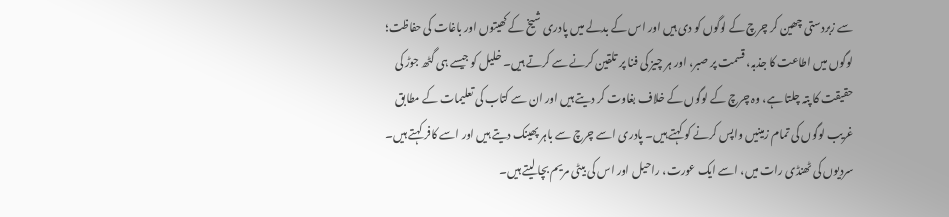سے زبردستی چھین کر چرچ کے لوگوں کو دی ہیں اور اس کے بدلے میں پادری شیخ کے کھیتوں اور باغات کی حفاظت؛ لوگوں میں اطاعت کا جذبہ، قسمت پر صبر، اور ہر چیز کی فنا پر تلقین کرنے سے کرتے ہیں۔ خلیل کو جیسے ہی گٹھ جوڑ کی حقیقت کا پتہ چلتا ہے، وہ چرچ کے لوگوں کے خلاف بغاوت کر دیتے ہیں اور ان سے کتاب کی تعلیمات کے مطابق غریب لوگوں کی تمام زمینیں واپس کرنے کو کہتے ہیں۔ پادری اسے چرچ سے باہر پھینک دیتے ہیں اور اسے کافر کہتے ہیں۔ سردیوں کی ٹھنڈی رات میں، اسے ایک عورت، راحیل اور اس کی بیٹی مریم بچا لیتے ہیں۔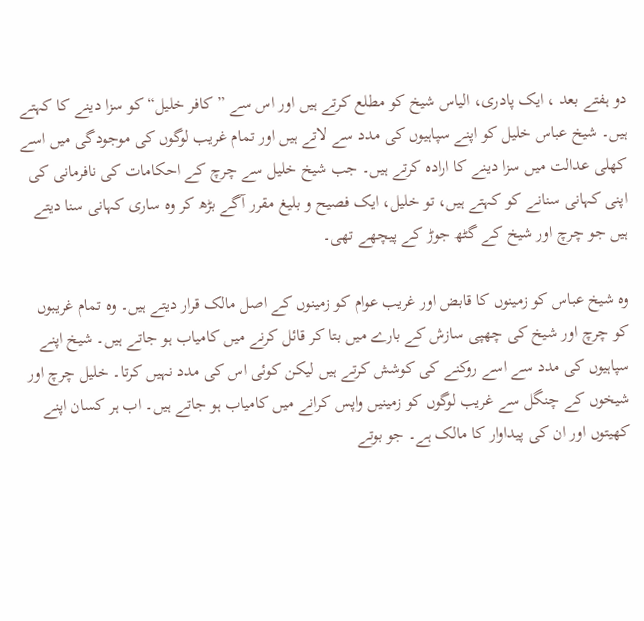دو ہفتے بعد ، ایک پادری، الیاس شیخ کو مطلع کرتے ہیں اور اس سے ”کافر خلیل“ کو سزا دینے کا کہتے ہیں۔ شیخ عباس خلیل کو اپنے سپاہیوں کی مدد سے لاتے ہیں اور تمام غریب لوگوں کی موجودگی میں اسے کھلی عدالت میں سزا دینے کا ارادہ کرتے ہیں۔ جب شیخ خلیل سے چرچ کے احکامات کی نافرمانی کی اپنی کہانی سنانے کو کہتے ہیں، تو خلیل، ایک فصیح و بلیغ مقرر آگے بڑھ کر وہ ساری کہانی سنا دیتے ہیں جو چرچ اور شیخ کے گٹھ جوڑ کے پیچھے تھی۔

وہ شیخ عباس کو زمینوں کا قابض اور غریب عوام کو زمینوں کے اصل مالک قرار دیتے ہیں۔ وہ تمام غریبوں کو چرچ اور شیخ کی چھپی سازش کے بارے میں بتا کر قائل کرنے میں کامیاب ہو جاتے ہیں۔ شیخ اپنے سپاہیوں کی مدد سے اسے روکنے کی کوشش کرتے ہیں لیکن کوئی اس کی مدد نہیں کرتا۔ خلیل چرچ اور شیخوں کے چنگل سے غریب لوگوں کو زمینیں واپس کرانے میں کامیاب ہو جاتے ہیں۔ اب ہر کسان اپنے کھیتوں اور ان کی پیداوار کا مالک ہے۔ جو بوتے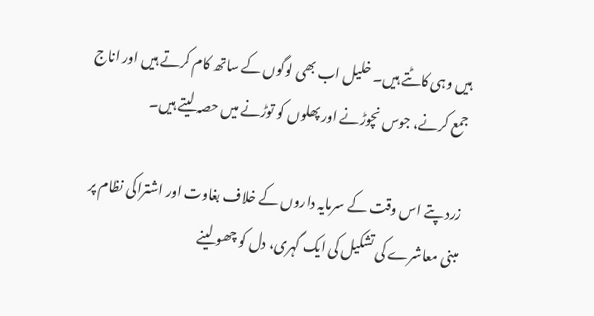ہیں وہی کاٹتے ہیں۔ خلیل اب بھی لوگوں کے ساتھ کام کرتے ہیں اور اناج جمع کرنے، جوس نچوڑنے اور پھلوں کو توڑنے میں حصہ لیتے ہیں۔

زرد پتے اس وقت کے سرمایہ داروں کے خلاف بغاوت اور اشتراکی نظام پر مبنی معاشرے کی تشکیل کی ایک گہری، دل کو چھو لینے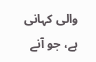والی کہانی ہے، جو آنے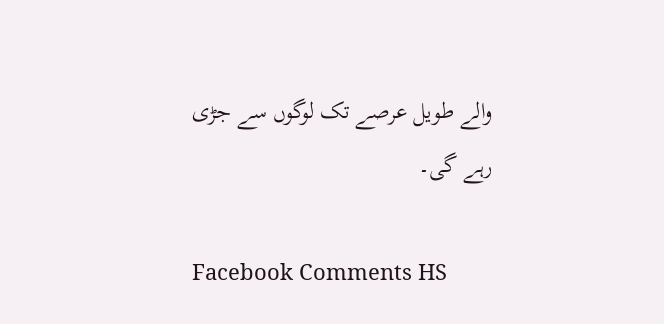والے طویل عرصے تک لوگوں سے جڑی رہے گی۔

Facebook Comments HS